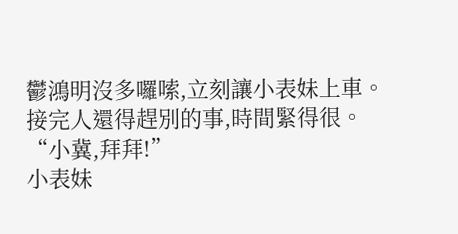鬱鴻明沒多囉嗦,立刻讓小表妹上車。
接完人還得趕別的事,時間緊得很。
“小冀,拜拜!”
小表妹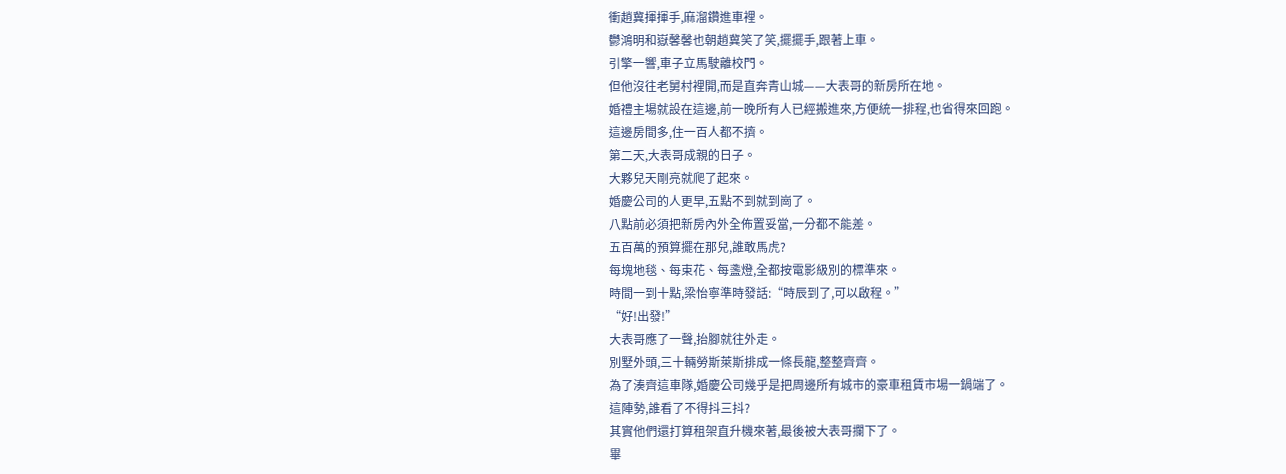衝趙冀揮揮手,麻溜鑽進車裡。
鬱鴻明和嶽馨馨也朝趙冀笑了笑,擺擺手,跟著上車。
引擎一響,車子立馬駛離校門。
但他沒往老舅村裡開,而是直奔青山城——大表哥的新房所在地。
婚禮主場就設在這邊,前一晚所有人已經搬進來,方便統一排程,也省得來回跑。
這邊房間多,住一百人都不擠。
第二天,大表哥成親的日子。
大夥兒天剛亮就爬了起來。
婚慶公司的人更早,五點不到就到崗了。
八點前必須把新房內外全佈置妥當,一分都不能差。
五百萬的預算擺在那兒,誰敢馬虎?
每塊地毯、每束花、每盞燈,全都按電影級別的標準來。
時間一到十點,梁怡寧準時發話:“時辰到了,可以啟程。”
“好!出發!”
大表哥應了一聲,抬腳就往外走。
別墅外頭,三十輛勞斯萊斯排成一條長龍,整整齊齊。
為了湊齊這車隊,婚慶公司幾乎是把周邊所有城市的豪車租賃市場一鍋端了。
這陣勢,誰看了不得抖三抖?
其實他們還打算租架直升機來著,最後被大表哥攔下了。
畢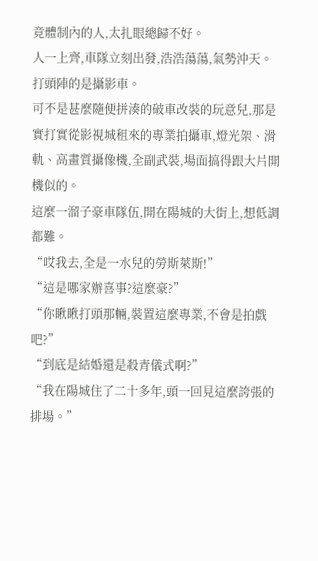竟體制內的人,太扎眼總歸不好。
人一上齊,車隊立刻出發,浩浩蕩蕩,氣勢沖天。
打頭陣的是攝影車。
可不是甚麼隨便拼湊的破車改裝的玩意兒,那是實打實從影視城租來的專業拍攝車,燈光架、滑軌、高畫質攝像機,全副武裝,場面搞得跟大片開機似的。
這麼一溜子豪車隊伍,開在陽城的大街上,想低調都難。
“哎我去,全是一水兒的勞斯萊斯!”
“這是哪家辦喜事?這麼豪?”
“你瞅瞅打頭那輛,裝置這麼專業,不會是拍戲吧?”
“到底是結婚還是殺青儀式啊?”
“我在陽城住了二十多年,頭一回見這麼誇張的排場。”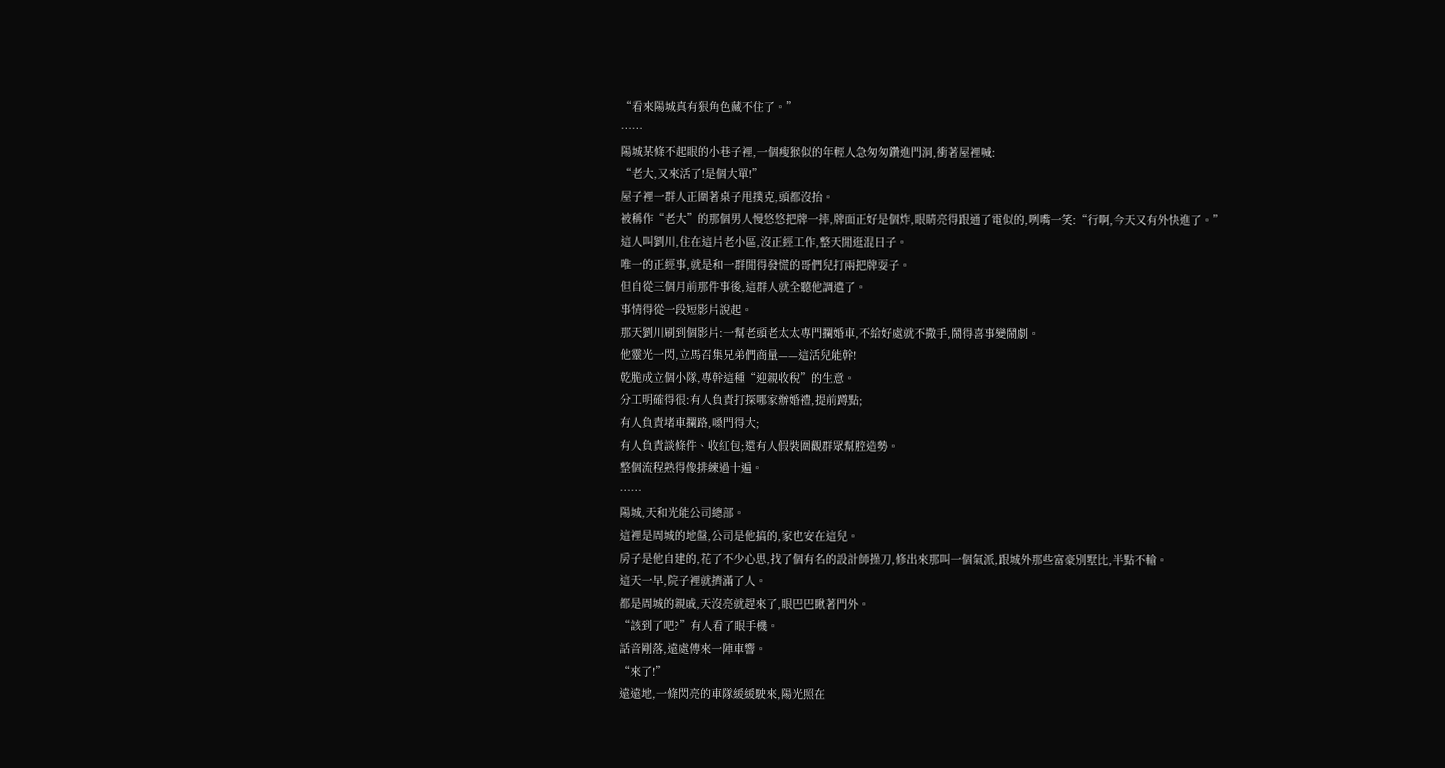“看來陽城真有狠角色藏不住了。”
……
陽城某條不起眼的小巷子裡,一個瘦猴似的年輕人急匆匆鑽進門洞,衝著屋裡喊:
“老大,又來活了!是個大單!”
屋子裡一群人正圍著桌子甩撲克,頭都沒抬。
被稱作“老大”的那個男人慢悠悠把牌一摔,牌面正好是個炸,眼睛亮得跟通了電似的,咧嘴一笑:“行啊,今天又有外快進了。”
這人叫劉川,住在這片老小區,沒正經工作,整天閒逛混日子。
唯一的正經事,就是和一群閒得發慌的哥們兒打兩把牌耍子。
但自從三個月前那件事後,這群人就全聽他調遣了。
事情得從一段短影片說起。
那天劉川刷到個影片:一幫老頭老太太專門攔婚車,不給好處就不撒手,鬧得喜事變鬧劇。
他靈光一閃,立馬召集兄弟們商量——這活兒能幹!
乾脆成立個小隊,專幹這種“迎親收稅”的生意。
分工明確得很:有人負責打探哪家辦婚禮,提前蹲點;
有人負責堵車攔路,嗓門得大;
有人負責談條件、收紅包;還有人假裝圍觀群眾幫腔造勢。
整個流程熟得像排練過十遍。
……
陽城,天和光能公司總部。
這裡是周城的地盤,公司是他搞的,家也安在這兒。
房子是他自建的,花了不少心思,找了個有名的設計師操刀,修出來那叫一個氣派,跟城外那些富豪別墅比,半點不輸。
這天一早,院子裡就擠滿了人。
都是周城的親戚,天沒亮就趕來了,眼巴巴瞅著門外。
“該到了吧?”有人看了眼手機。
話音剛落,遠處傳來一陣車響。
“來了!”
遠遠地,一條閃亮的車隊緩緩駛來,陽光照在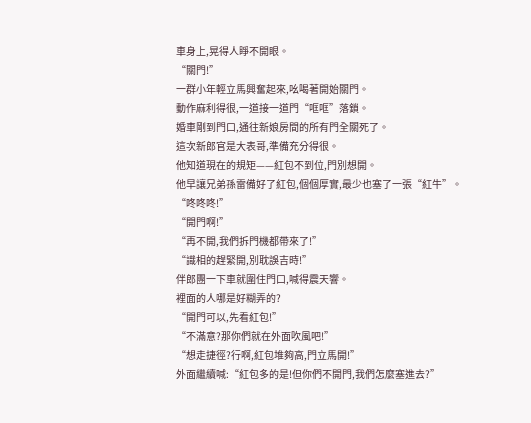車身上,晃得人睜不開眼。
“關門!”
一群小年輕立馬興奮起來,吆喝著開始關門。
動作麻利得很,一道接一道門“哐哐”落鎖。
婚車剛到門口,通往新娘房間的所有門全關死了。
這次新郎官是大表哥,準備充分得很。
他知道現在的規矩——紅包不到位,門別想開。
他早讓兄弟孫雷備好了紅包,個個厚實,最少也塞了一張“紅牛”。
“咚咚咚!”
“開門啊!”
“再不開,我們拆門機都帶來了!”
“識相的趕緊開,別耽誤吉時!”
伴郎團一下車就圍住門口,喊得震天響。
裡面的人哪是好糊弄的?
“開門可以,先看紅包!”
“不滿意?那你們就在外面吹風吧!”
“想走捷徑?行啊,紅包堆夠高,門立馬開!”
外面繼續喊:“紅包多的是!但你們不開門,我們怎麼塞進去?”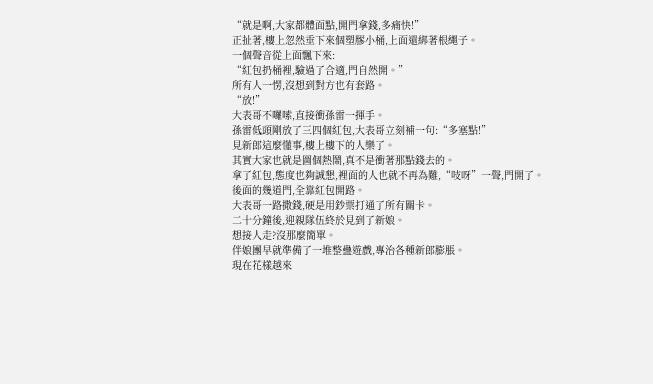“就是啊,大家都體面點,開門拿錢,多痛快!”
正扯著,樓上忽然垂下來個塑膠小桶,上面還綁著根繩子。
一個聲音從上面飄下來:
“紅包扔桶裡,驗過了合適,門自然開。”
所有人一愣,沒想到對方也有套路。
“放!”
大表哥不囉嗦,直接衝孫雷一揮手。
孫雷低頭剛放了三四個紅包,大表哥立刻補一句:“多塞點!”
見新郎這麼懂事,樓上樓下的人樂了。
其實大家也就是圖個熱鬧,真不是衝著那點錢去的。
拿了紅包,態度也夠誠懇,裡面的人也就不再為難,“吱呀”一聲,門開了。
後面的幾道門,全靠紅包開路。
大表哥一路撒錢,硬是用鈔票打通了所有關卡。
二十分鐘後,迎親隊伍終於見到了新娘。
想接人走?沒那麼簡單。
伴娘團早就準備了一堆整蠱遊戲,專治各種新郎膨脹。
現在花樣越來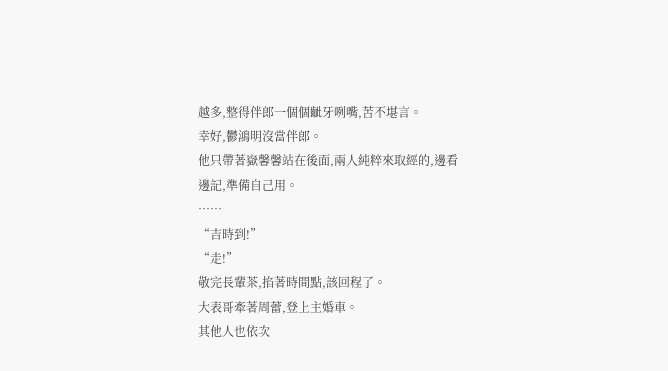越多,整得伴郎一個個齜牙咧嘴,苦不堪言。
幸好,鬱鴻明沒當伴郎。
他只帶著嶽馨馨站在後面,兩人純粹來取經的,邊看邊記,準備自己用。
……
“吉時到!”
“走!”
敬完長輩茶,掐著時間點,該回程了。
大表哥牽著周蕾,登上主婚車。
其他人也依次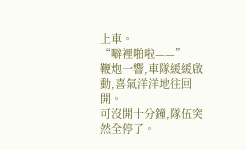上車。
“噼裡啪啦——”
鞭炮一響,車隊緩緩啟動,喜氣洋洋地往回開。
可沒開十分鐘,隊伍突然全停了。